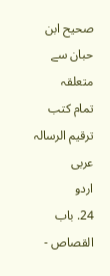صحیح ابن حبان سے متعلقہ
تمام کتب
ترقيم الرسالہ
عربی
اردو
24. باب القصاص -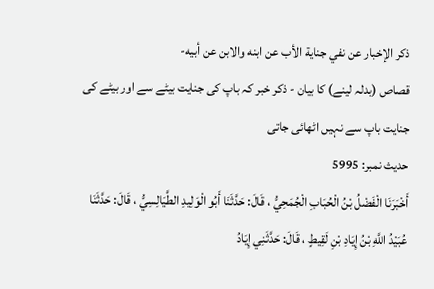ذكر الإخبار عن نفي جناية الأب عن ابنه والابن عن أبيه-
قصاص (بدلہ لینے) کا بیان - ذکر خبر کہ باپ کی جنايت بیٹے سے اور بیٹے کی جنايت باپ سے نہیں اٹھائی جاتی
حدیث نمبر: 5995
أَخْبَرَنَا الْفَضْلُ بْنُ الْحُبَابِ الْجُمَحِيُّ ، قَالَ: حَدَّثَنَا أَبُو الْوَلِيدِ الطَّيَالِسِيُّ ، قَالَ: حَدَّثَنَا عُبَيْدُ اللَّهِ بْنُ إِيَادِ بْنِ لَقِيطٍ ، قَالَ: حَدَّثَنِي إِيَادُ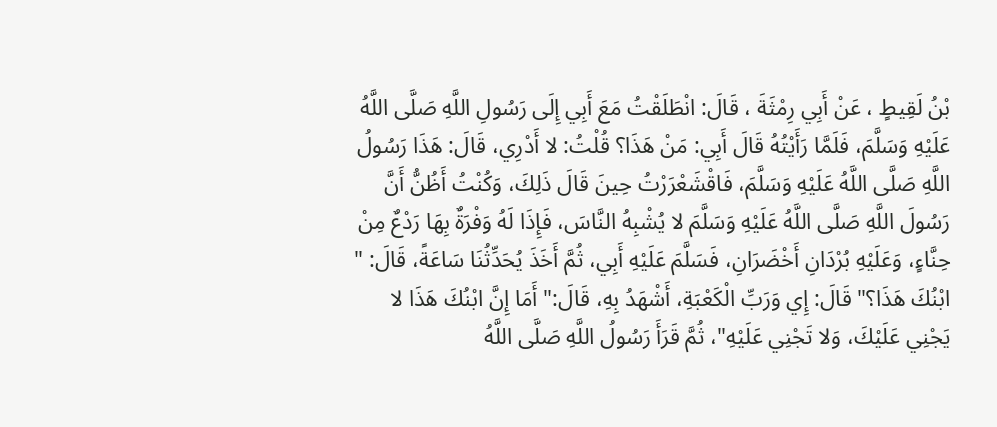بْنُ لَقِيطٍ ، عَنْ أَبِي رِمْثَةَ ، قَالَ: انْطَلَقْتُ مَعَ أَبِي إِلَى رَسُولِ اللَّهِ صَلَّى اللَّهُ عَلَيْهِ وَسَلَّمَ، فَلَمَّا رَأَيْتُهُ قَالَ أَبِي: مَنْ هَذَا؟ قُلْتُ: لا أَدْرِي، قَالَ: هَذَا رَسُولُ اللَّهِ صَلَّى اللَّهُ عَلَيْهِ وَسَلَّمَ، فَاقْشَعْرَرْتُ حِينَ قَالَ ذَلِكَ، وَكُنْتُ أَظُنُّ أَنَّ رَسُولَ اللَّهِ صَلَّى اللَّهُ عَلَيْهِ وَسَلَّمَ لا يُشْبِهُ النَّاسَ، فَإِذَا لَهُ وَفْرَةٌ بِهَا رَدْعٌ مِنْ حِنَّاءٍ، وَعَلَيْهِ بُرْدَانِ أَخْضَرَانِ، فَسَلَّمَ عَلَيْهِ أَبِي، ثُمَّ أَخَذَ يُحَدِّثُنَا سَاعَةً، قَالَ: " ابْنُكَ هَذَا؟" قَالَ: إِي وَرَبِّ الْكَعْبَةِ، أَشْهَدُ بِهِ، قَالَ:" أَمَا إِنَّ ابْنُكَ هَذَا لا يَجْنِي عَلَيْكَ، وَلا تَجْنِي عَلَيْهِ"، ثُمَّ قَرَأَ رَسُولُ اللَّهِ صَلَّى اللَّهُ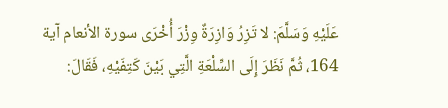عَلَيْهِ وَسَلَّمَ: لا تَزِرُ وَازِرَةٌ وِزْرَ أُخْرَى سورة الأنعام آية 164، ثُمَّ نَظَرَ إِلَى السِّلْعَةِ الَّتِي بَيْنَ كَتِفَيْهِ، فَقَالَ: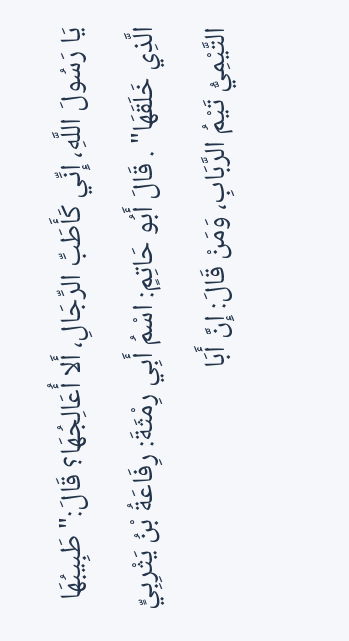يَا رَسُولَ اللَّهِ، إِنِّي كَأَطَبِّ الرِّجَالِ، أَلا أُعَالِجُهَا؟ قَالَ:" طَبِيبُهَا الَّذِي خَلَقَهَا" . قَالَ أَبُو حَاتِمٍ: اسْمُ أَبِي رِمْثَةَ: رِفَاعَةُ بْنُ يَثْرِبِيٍّ التَّيْمِيُّ تَيْمُ الرَّبَابِ، وَمَنْ قَالَ: إِنَّ أَبَا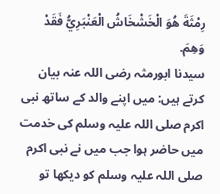رِمْثَةَ هُوَ الْخَشْخَاشُ الْعَنْبَرِيُّ فَقَدْ وَهِمَ.
سیدنا ابورمثہ رضی اللہ عنہ بیان کرتے ہیں: میں اپنے والد کے ساتھ نبی اکرم صلی اللہ علیہ وسلم کی خدمت میں حاضر ہوا جب میں نے نبی اکرم صلی اللہ علیہ وسلم کو دیکھا تو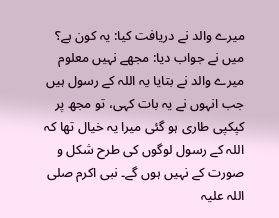میرے والد نے دریافت کیا: یہ کون ہے؟ میں نے جواب دیا: مجھے نہیں معلوم میرے والد نے بتایا یہ اللہ کے رسول ہیں جب انہوں نے یہ بات کہی، تو مجھ پر کپکپی طاری ہو گئی میرا یہ خیال تھا کہ اللہ کے رسول لوگوں کی طرح شکل و صورت کے نہیں ہوں گے۔ نبی اکرم صلی اللہ علیہ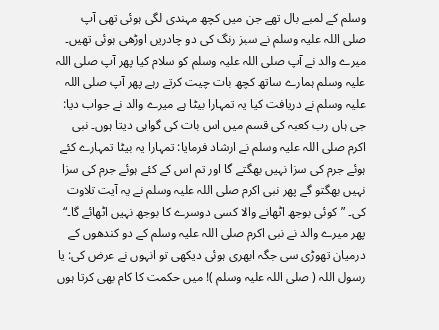وسلم کے لمبے بال تھے جن میں کچھ مہندی لگی ہوئی تھی آپ صلی اللہ علیہ وسلم نے سبز رنگ کی دو چادریں اوڑھی ہوئی تھیں۔ میرے والد نے آپ صلی اللہ علیہ وسلم کو سلام کیا پھر آپ صلی اللہ علیہ وسلم ہمارے ساتھ کچھ بات چیت کرتے رہے پھر آپ صلی اللہ علیہ وسلم نے دریافت کیا یہ تمہارا بیٹا ہے میرے والد نے جواب دیا: جی ہاں رب کعبہ کی قسم میں اس بات کی گواہی دیتا ہوں۔ نبی اکرم صلی اللہ علیہ وسلم نے ارشاد فرمایا: تمہارا یہ بیٹا تمہارے کئے ہوئے جرم کی سزا نہیں بھگتے گا اور تم اس کے کئے ہوئے جرم کی سزا نہیں بھگتو گے پھر نبی اکرم صلی اللہ علیہ وسلم نے یہ آیت تلاوت کی۔ ”کوئی بوجھ اٹھانے والا کسی دوسرے کا بوجھ نہیں اٹھائے گا۔“ پھر میرے والد نے نبی اکرم صلی اللہ علیہ وسلم کے دو کندھوں کے درمیان تھوڑی سی جگہ ابھری ہوئی دیکھی تو انہوں نے عرض کی: یا رسول اللہ ( صلی اللہ علیہ وسلم )! میں حکمت کا کام بھی کرتا ہوں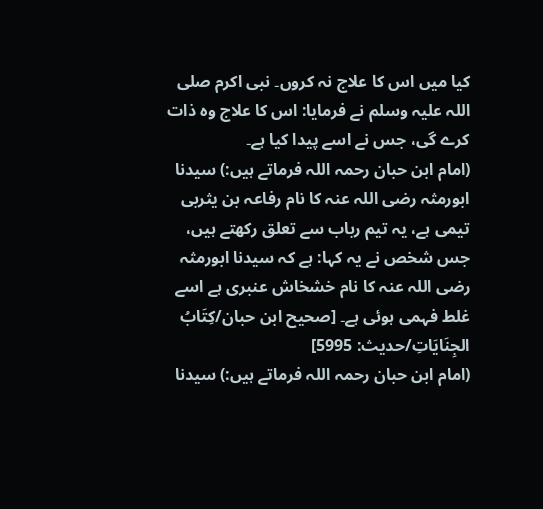کیا میں اس کا علاج نہ کروں۔ نبی اکرم صلی اللہ علیہ وسلم نے فرمایا: اس کا علاج وہ ذات کرے گی، جس نے اسے پیدا کیا ہے۔
(امام ابن حبان رحمہ اللہ فرماتے ہیں:) سیدنا ابورمثہ رضی اللہ عنہ کا نام رفاعہ بن یثربی تیمی ہے، یہ تیم رباب سے تعلق رکھتے ہیں، جس شخص نے یہ کہا: ہے کہ سیدنا ابورمثہ رضی اللہ عنہ کا نام خشخاش عنبری ہے اسے غلط فہمی ہوئی ہے۔ [صحیح ابن حبان/كِتَابُ الجِنَايَاتِ/حدیث: 5995]
(امام ابن حبان رحمہ اللہ فرماتے ہیں:) سیدنا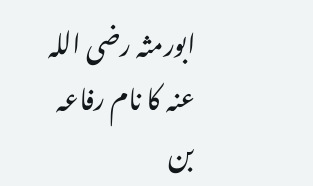ابورمثہ رضی اللہ عنہ کا نام رفاعہ بن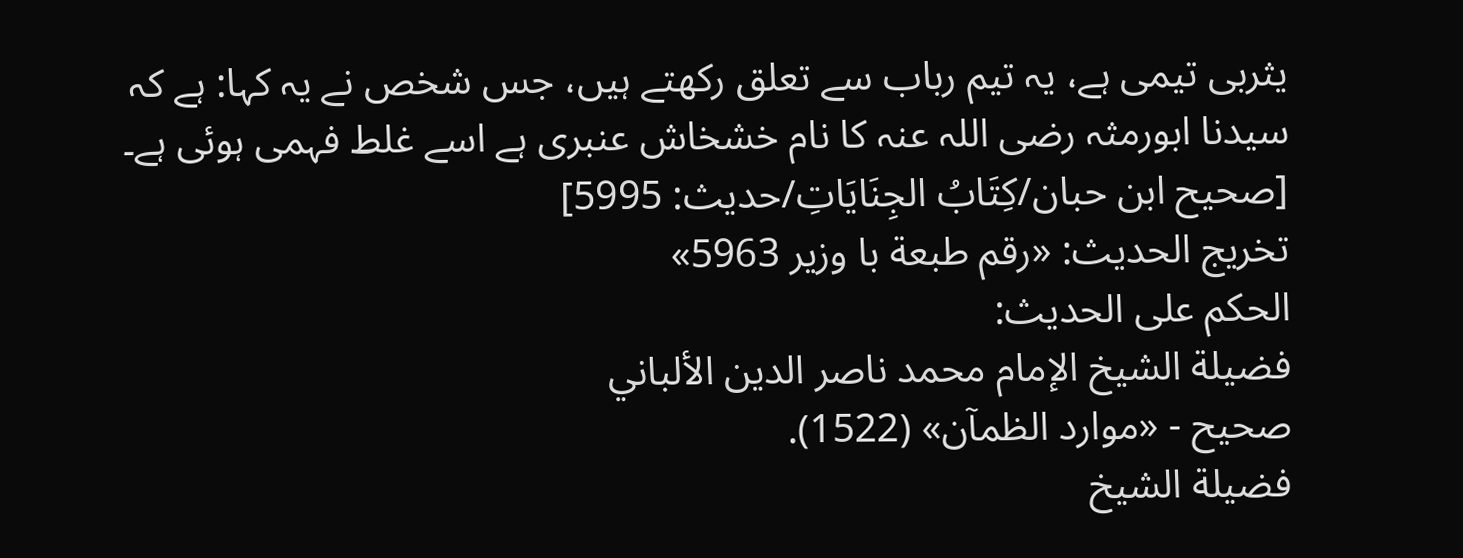یثربی تیمی ہے، یہ تیم رباب سے تعلق رکھتے ہیں، جس شخص نے یہ کہا: ہے کہ سیدنا ابورمثہ رضی اللہ عنہ کا نام خشخاش عنبری ہے اسے غلط فہمی ہوئی ہے۔ [صحیح ابن حبان/كِتَابُ الجِنَايَاتِ/حدیث: 5995]
تخریج الحدیث: «رقم طبعة با وزير 5963»
الحكم على الحديث:
فضيلة الشيخ الإمام محمد ناصر الدين الألباني
صحيح - «موارد الظمآن» (1522).
فضيلة الشيخ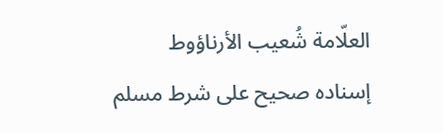العلّامة شُعيب الأرناؤوط
إسناده صحيح على شرط مسلم